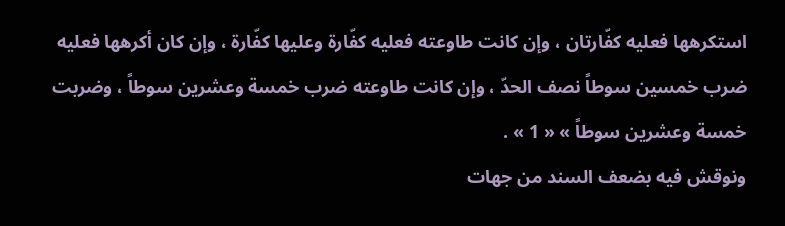استكرهها فعليه كفّارتان ، وإن كانت طاوعته فعليه كفّارة وعليها كفّارة ، وإن كان أكرهها فعليه ضرب خمسين سوطاً نصف الحدّ ، وإن كانت طاوعته ضرب خمسة وعشرين سوطاً ، وضربت خمسة وعشرين سوطاً » « 1 » .
ونوقش فيه بضعف السند من جهات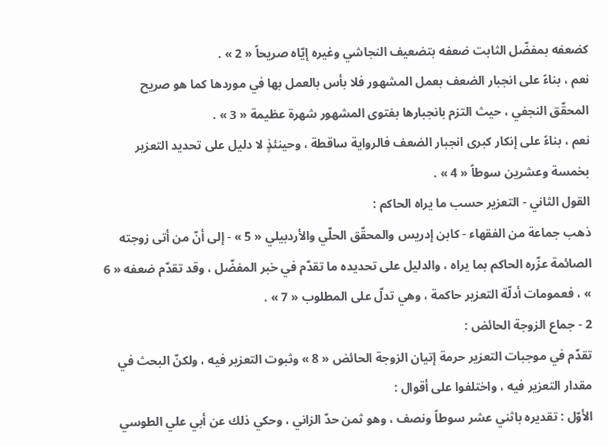كضعفه بمفضّل الثابت ضعفه بتضعيف النجاشي وغيره إيّاه صريحاً « 2 » .
نعم ، بناءً على انجبار الضعف بعمل المشهور فلا بأس بالعمل بها في موردها كما هو صريح المحقّق النجفي ، حيث التزم بانجبارها بفتوى المشهور شهرة عظيمة « 3 » .
نعم ، بناءً على إنكار كبرى انجبار الضعف فالرواية ساقطة ، وحينئذٍ لا دليل على تحديد التعزير بخمسة وعشرين سوطاً « 4 » .
القول الثاني - التعزير حسب ما يراه الحاكم :
ذهب جماعة من الفقهاء - كابن إدريس والمحقّق الحلّي والأردبيلي « 5 » - إلى أنّ من أتى زوجته الصائمة عزّره الحاكم بما يراه ، والدليل على تحديده ما تقدّم في خبر المفضّل ، وقد تقدّم ضعفه « 6 » ، فعمومات أدلّة التعزير حاكمة ، وهي تدلّ على المطلوب « 7 » .
2 - جماع الزوجة الحائض :
تقدّم في موجبات التعزير حرمة إتيان الزوجة الحائض « 8 » وثبوت التعزير فيه ، ولكنّ البحث في مقدار التعزير فيه ، واختلفوا على أقوال :
الأوّل : تقديره باثني عشر سوطاً ونصف ، وهو ثمن حدّ الزاني ، وحكي ذلك عن أبي علي الطوسي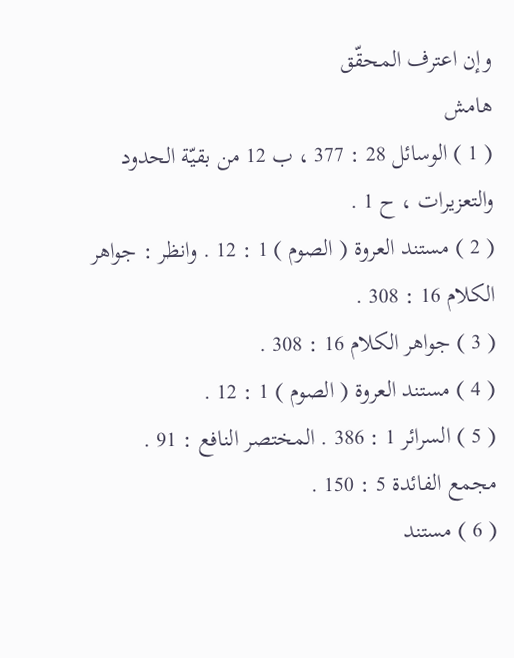وإن اعترف المحقّق
هامش
( 1 ) الوسائل 28 : 377 ، ب 12 من بقيّة الحدود والتعزيرات ، ح 1 .
( 2 ) مستند العروة ( الصوم ) 1 : 12 . وانظر : جواهر الكلام 16 : 308 .
( 3 ) جواهر الكلام 16 : 308 .
( 4 ) مستند العروة ( الصوم ) 1 : 12 .
( 5 ) السرائر 1 : 386 . المختصر النافع : 91 . مجمع الفائدة 5 : 150 .
( 6 ) مستند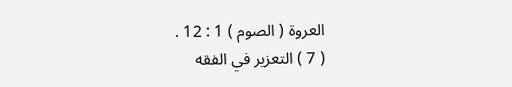العروة ( الصوم ) 1 : 12 .
( 7 ) التعزير في الفقه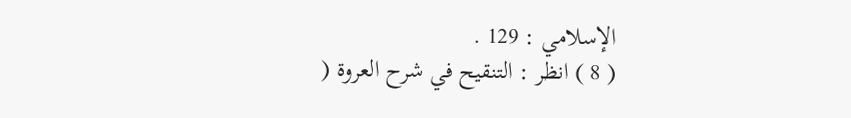الإسلامي : 129 .
( 8 ) انظر : التنقيح في شرح العروة (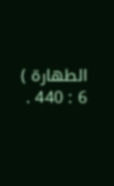الطهارة ) 6 : 440 .